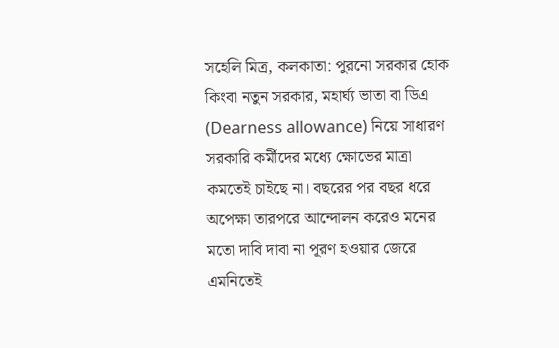সহেলি মিত্র, কলকাতা: পুরনো সরকার হোক কিংবা নতুন সরকার, মহার্ঘ্য ভাতা বা ডিএ (Dearness allowance) নিয়ে সাধারণ সরকারি কর্মীদের মধ্যে ক্ষোভের মাত্রা কমতেই চাইছে না। বছরের পর বছর ধরে অপেক্ষা তারপরে আন্দোলন করেও মনের মতো দাবি দাবা না পূরণ হওয়ার জেরে এমনিতেই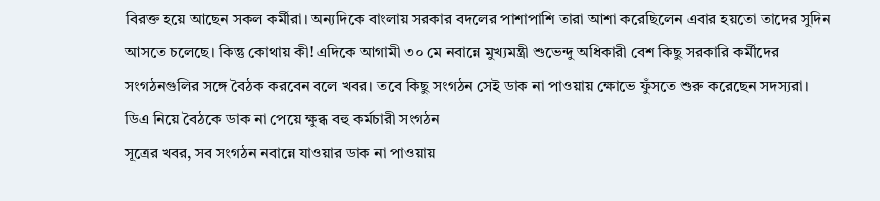বিরক্ত হয়ে আছেন সকল কর্মীরা। অন্যদিকে বাংলায় সরকার বদলের পাশাপাশি তারা আশা করেছিলেন এবার হয়তো তাদের সুদিন আসতে চলেছে। কিন্তু কোথায় কী! এদিকে আগামী ৩০ মে নবান্নে মুখ্যমন্ত্রী শুভেন্দু অধিকারী বেশ কিছু সরকারি কর্মীদের সংগঠনগুলির সঙ্গে বৈঠক করবেন বলে খবর। তবে কিছু সংগঠন সেই ডাক না পাওয়ায় ক্ষোভে ফুঁসতে শুরু করেছেন সদস্যরা।
ডিএ নিয়ে বৈঠকে ডাক না পেয়ে ক্ষুব্ধ বহু কর্মচারী সংগঠন
সূত্রের খবর, সব সংগঠন নবান্নে যাওয়ার ডাক না পাওয়ায়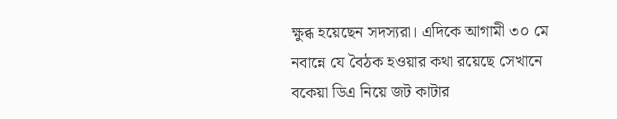ক্ষুব্ধ হয়েছেন সদস্যরা। এদিকে আগামী ৩০ মে নবান্নে যে বৈঠক হওয়ার কথা রয়েছে সেখানে বকেয়া ডিএ নিয়ে জট কাটার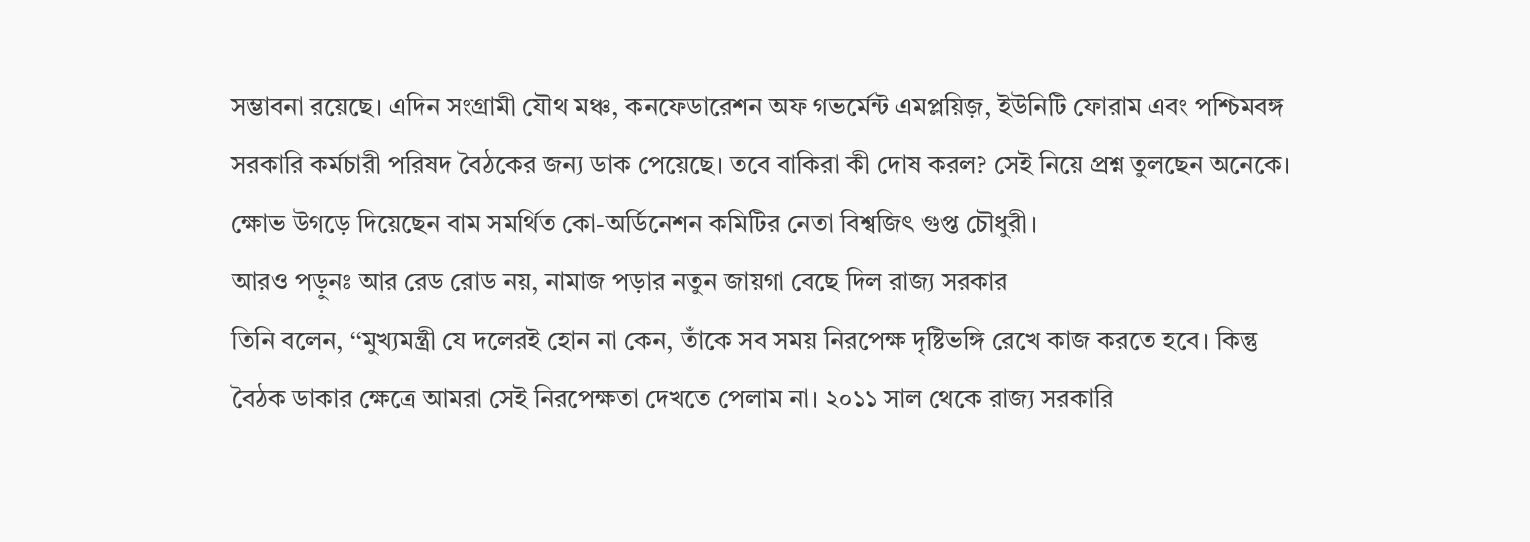সম্ভাবনা রয়েছে। এদিন সংগ্রামী যৌথ মঞ্চ, কনফেডারেশন অফ গভর্মেন্ট এমপ্লয়িজ়, ইউনিটি ফোরাম এবং পশ্চিমবঙ্গ সরকারি কর্মচারী পরিষদ বৈঠকের জন্য ডাক পেয়েছে। তবে বাকিরা কী দোষ করল? সেই নিয়ে প্রশ্ন তুলছেন অনেকে। ক্ষোভ উগড়ে দিয়েছেন বাম সমর্থিত কো-অর্ডিনেশন কমিটির নেতা বিশ্বজিৎ গুপ্ত চৌধুরী।
আরও পড়ুনঃ আর রেড রোড নয়, নামাজ পড়ার নতুন জায়গা বেছে দিল রাজ্য সরকার
তিনি বলেন, ‘‘মুখ্যমন্ত্রী যে দলেরই হোন না কেন, তাঁকে সব সময় নিরপেক্ষ দৃষ্টিভঙ্গি রেখে কাজ করতে হবে। কিন্তু বৈঠক ডাকার ক্ষেত্রে আমরা সেই নিরপেক্ষতা দেখতে পেলাম না। ২০১১ সাল থেকে রাজ্য সরকারি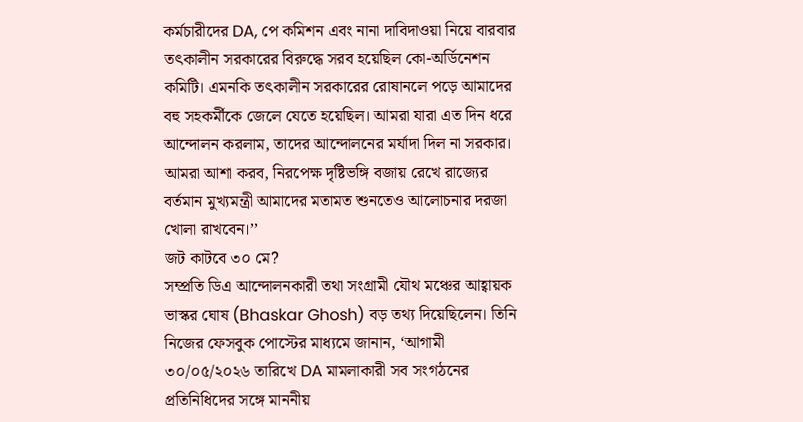কর্মচারীদের DA, পে কমিশন এবং নানা দাবিদাওয়া নিয়ে বারবার তৎকালীন সরকারের বিরুদ্ধে সরব হয়েছিল কো-অর্ডিনেশন কমিটি। এমনকি তৎকালীন সরকারের রোষানলে পড়ে আমাদের বহু সহকর্মীকে জেলে যেতে হয়েছিল। আমরা যারা এত দিন ধরে আন্দোলন করলাম, তাদের আন্দোলনের মর্যাদা দিল না সরকার। আমরা আশা করব, নিরপেক্ষ দৃষ্টিভঙ্গি বজায় রেখে রাজ্যের বর্তমান মুখ্যমন্ত্রী আমাদের মতামত শুনতেও আলোচনার দরজা খোলা রাখবেন।’’
জট কাটবে ৩০ মে?
সম্প্রতি ডিএ আন্দোলনকারী তথা সংগ্রামী যৌথ মঞ্চের আহ্বায়ক ভাস্কর ঘোষ (Bhaskar Ghosh) বড় তথ্য দিয়েছিলেন। তিনি নিজের ফেসবুক পোস্টের মাধ্যমে জানান, ‘আগামী ৩০/০৫/২০২৬ তারিখে DA মামলাকারী সব সংগঠনের প্রতিনিধিদের সঙ্গে মাননীয়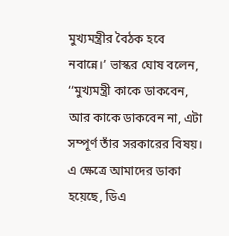মুখ্যমন্ত্রীর বৈঠক হবে নবান্নে।’ ভাস্কর ঘোষ বলেন, ‘‘মুখ্যমন্ত্রী কাকে ডাকবেন, আর কাকে ডাকবেন না, এটা সম্পূর্ণ তাঁর সরকারের বিষয়। এ ক্ষেত্রে আমাদের ডাকা হয়েছে, ডিএ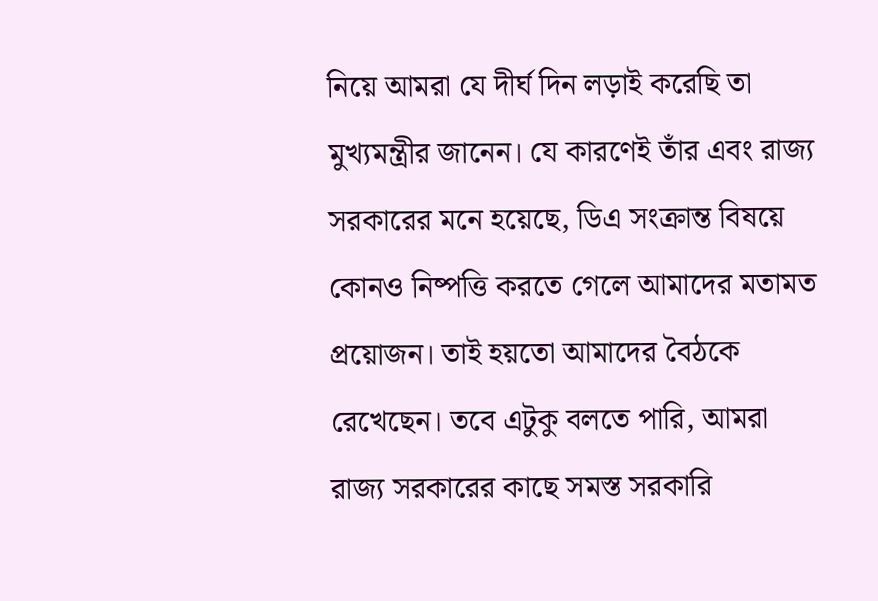নিয়ে আমরা যে দীর্ঘ দিন লড়াই করেছি তা মুখ্যমন্ত্রীর জানেন। যে কারণেই তাঁর এবং রাজ্য সরকারের মনে হয়েছে, ডিএ সংক্রান্ত বিষয়ে কোনও নিষ্পত্তি করতে গেলে আমাদের মতামত প্রয়োজন। তাই হয়তো আমাদের বৈঠকে রেখেছেন। তবে এটুকু বলতে পারি, আমরা রাজ্য সরকারের কাছে সমস্ত সরকারি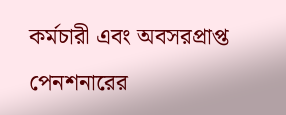কর্মচারী এবং অবসরপ্রাপ্ত পেনশনারের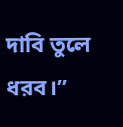দাবি তুলে ধরব।’’